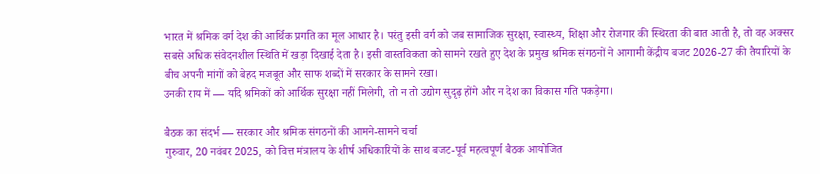भारत में श्रमिक वर्ग देश की आर्थिक प्रगति का मूल आधार है। परंतु इसी वर्ग को जब सामाजिक सुरक्षा, स्वास्थ्य, शिक्षा और रोजगार की स्थिरता की बात आती है, तो वह अक्सर सबसे अधिक संवेदनशील स्थिति में खड़ा दिखाई देता है। इसी वास्तविकता को सामने रखते हुए देश के प्रमुख श्रमिक संगठनों ने आगामी केंद्रीय बजट 2026-27 की तैयारियों के बीच अपनी मांगों को बेहद मजबूत और साफ शब्दों में सरकार के सामने रखा।
उनकी राय में — यदि श्रमिकों को आर्थिक सुरक्षा नहीं मिलेगी, तो न तो उद्योग सुदृढ़ होंगे और न देश का विकास गति पकड़ेगा।

बैठक का संदर्भ — सरकार और श्रमिक संगठनों की आमने-सामने चर्चा
गुरुवार, 20 नवंबर 2025, को वित्त मंत्रालय के शीर्ष अधिकारियों के साथ बजट-पूर्व महत्वपूर्ण बैठक आयोजित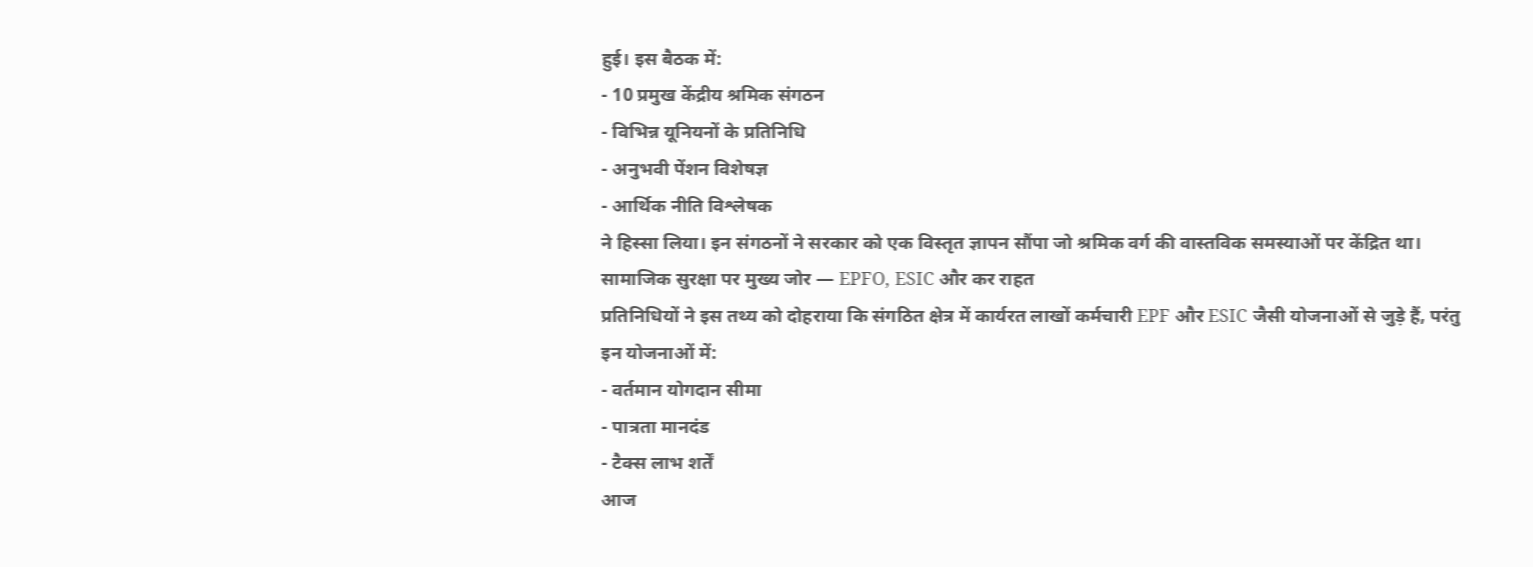हुई। इस बैठक में:
- 10 प्रमुख केंद्रीय श्रमिक संगठन
- विभिन्न यूनियनों के प्रतिनिधि
- अनुभवी पेंशन विशेषज्ञ
- आर्थिक नीति विश्लेषक
ने हिस्सा लिया। इन संगठनों ने सरकार को एक विस्तृत ज्ञापन सौंपा जो श्रमिक वर्ग की वास्तविक समस्याओं पर केंद्रित था।
सामाजिक सुरक्षा पर मुख्य जोर — EPFO, ESIC और कर राहत
प्रतिनिधियों ने इस तथ्य को दोहराया कि संगठित क्षेत्र में कार्यरत लाखों कर्मचारी EPF और ESIC जैसी योजनाओं से जुड़े हैं, परंतु इन योजनाओं में:
- वर्तमान योगदान सीमा
- पात्रता मानदंड
- टैक्स लाभ शर्तें
आज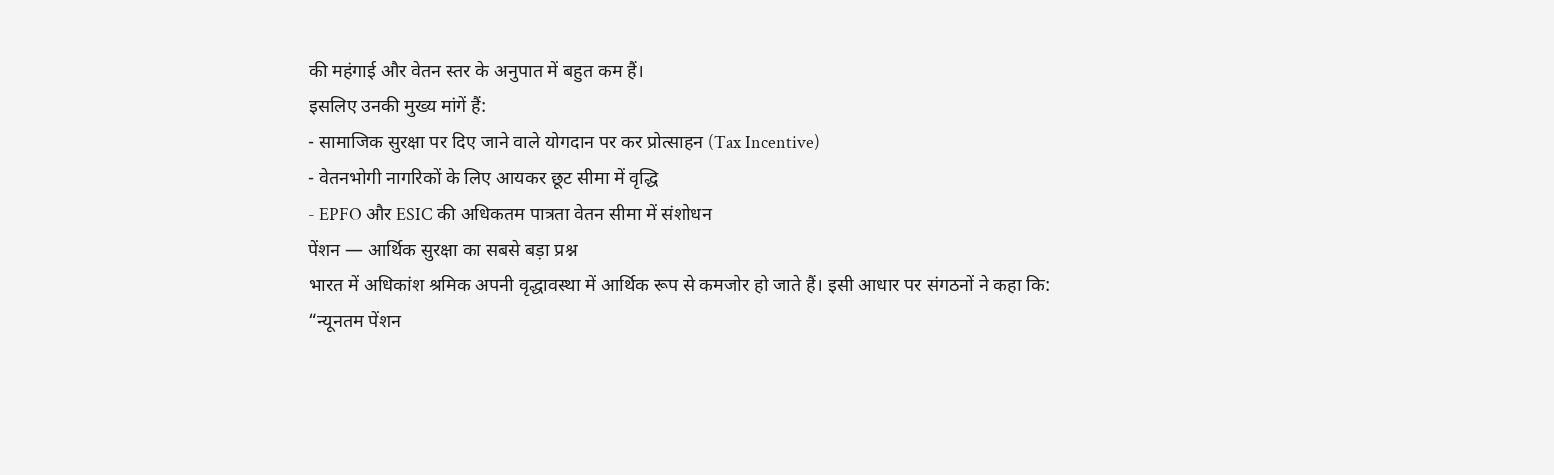की महंगाई और वेतन स्तर के अनुपात में बहुत कम हैं।
इसलिए उनकी मुख्य मांगें हैं:
- सामाजिक सुरक्षा पर दिए जाने वाले योगदान पर कर प्रोत्साहन (Tax Incentive)
- वेतनभोगी नागरिकों के लिए आयकर छूट सीमा में वृद्धि
- EPFO और ESIC की अधिकतम पात्रता वेतन सीमा में संशोधन
पेंशन — आर्थिक सुरक्षा का सबसे बड़ा प्रश्न
भारत में अधिकांश श्रमिक अपनी वृद्धावस्था में आर्थिक रूप से कमजोर हो जाते हैं। इसी आधार पर संगठनों ने कहा कि:
“न्यूनतम पेंशन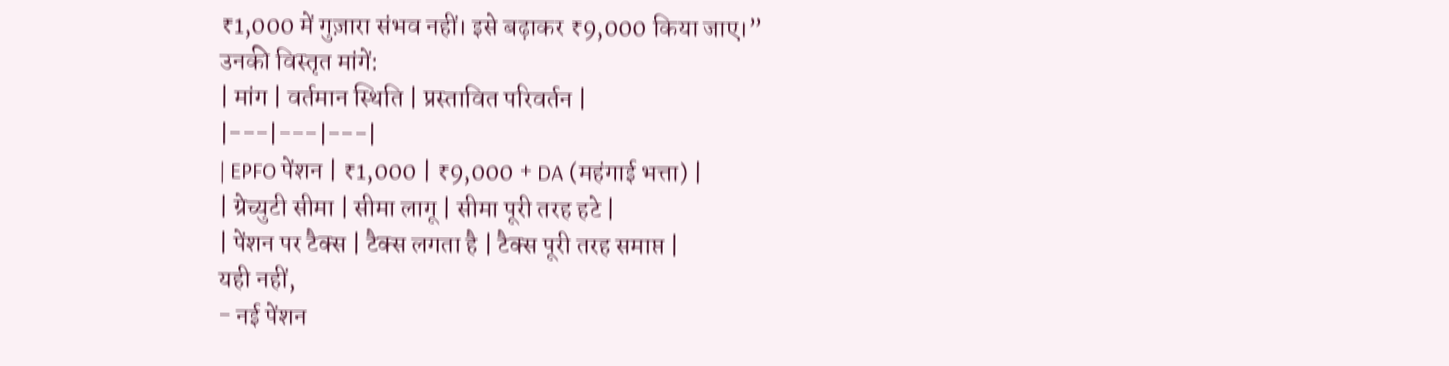₹1,000 में गुज़ारा संभव नहीं। इसे बढ़ाकर ₹9,000 किया जाए।”
उनकी विस्तृत मांगें:
| मांग | वर्तमान स्थिति | प्रस्तावित परिवर्तन |
|---|---|---|
| EPFO पेंशन | ₹1,000 | ₹9,000 + DA (महंगाई भत्ता) |
| ग्रेच्युटी सीमा | सीमा लागू | सीमा पूरी तरह हटे |
| पेंशन पर टैक्स | टैक्स लगता है | टैक्स पूरी तरह समाप्त |
यही नहीं,
- नई पेंशन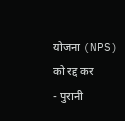योजना (NPS) को रद्द कर
- पुरानी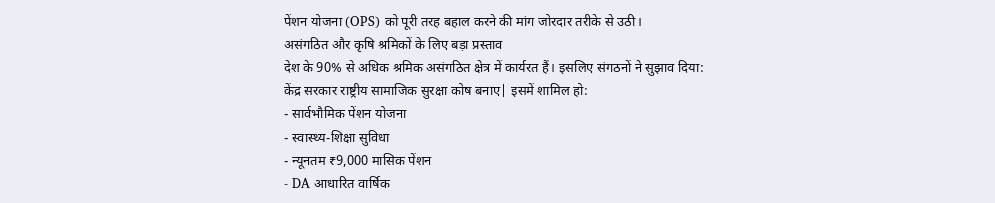पेंशन योजना (OPS) को पूरी तरह बहाल करने की मांग जोरदार तरीके से उठी।
असंगठित और कृषि श्रमिकों के लिए बड़ा प्रस्ताव
देश के 90% से अधिक श्रमिक असंगठित क्षेत्र में कार्यरत हैं। इसलिए संगठनों ने सुझाव दिया:
केंद्र सरकार राष्ट्रीय सामाजिक सुरक्षा कोष बनाए| इसमें शामिल हो:
- सार्वभौमिक पेंशन योजना
- स्वास्थ्य-शिक्षा सुविधा
- न्यूनतम ₹9,000 मासिक पेंशन
- DA आधारित वार्षिक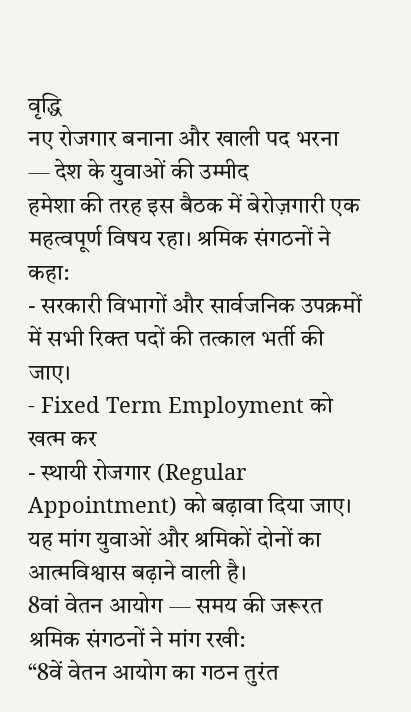वृद्धि
नए रोजगार बनाना और खाली पद भरना — देश के युवाओं की उम्मीद
हमेशा की तरह इस बैठक में बेरोज़गारी एक महत्वपूर्ण विषय रहा। श्रमिक संगठनों ने कहा:
- सरकारी विभागों और सार्वजनिक उपक्रमों में सभी रिक्त पदों की तत्काल भर्ती की जाए।
- Fixed Term Employment को खत्म कर
- स्थायी रोजगार (Regular Appointment) को बढ़ावा दिया जाए।
यह मांग युवाओं और श्रमिकों दोनों का आत्मविश्वास बढ़ाने वाली है।
8वां वेतन आयोग — समय की जरूरत
श्रमिक संगठनों ने मांग रखी:
“8वें वेतन आयोग का गठन तुरंत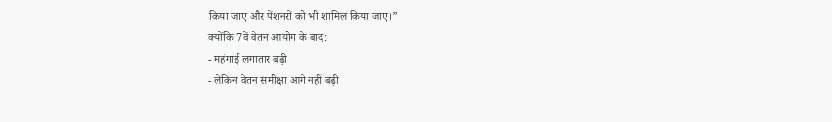किया जाए और पेंशनरों को भी शामिल किया जाए।”
क्योंकि 7वें वेतन आयोग के बाद:
- महंगाई लगातार बढ़ी
- लेकिन वेतन समीक्षा आगे नहीं बढ़ी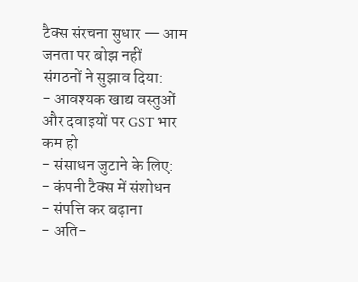टैक्स संरचना सुधार — आम जनता पर बोझ नहीं
संगठनों ने सुझाव दिया:
- आवश्यक खाद्य वस्तुओं और दवाइयों पर GST भार कम हो
- संसाधन जुटाने के लिए:
- कंपनी टैक्स में संशोधन
- संपत्ति कर बढ़ाना
- अति-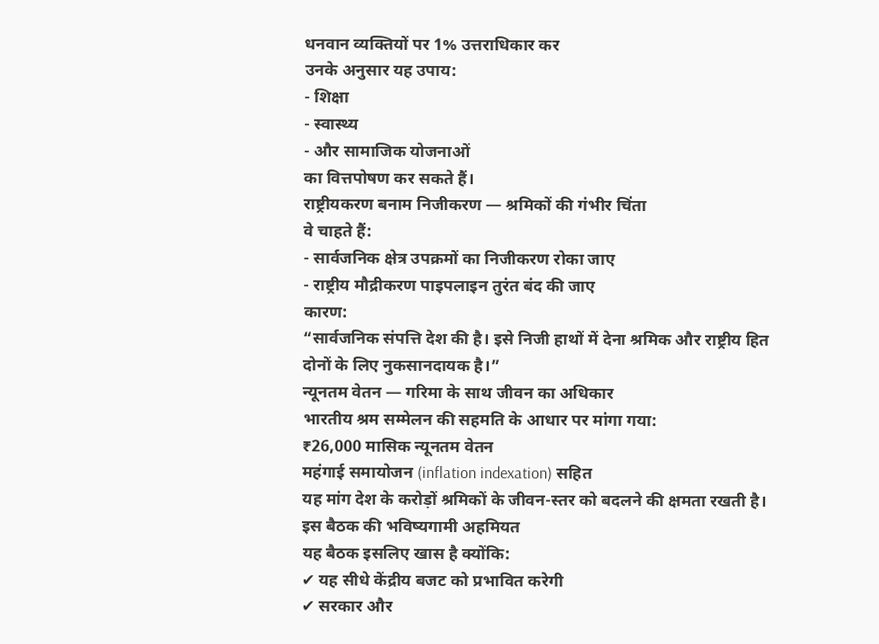धनवान व्यक्तियों पर 1% उत्तराधिकार कर
उनके अनुसार यह उपाय:
- शिक्षा
- स्वास्थ्य
- और सामाजिक योजनाओं
का वित्तपोषण कर सकते हैं।
राष्ट्रीयकरण बनाम निजीकरण — श्रमिकों की गंभीर चिंता
वे चाहते हैं:
- सार्वजनिक क्षेत्र उपक्रमों का निजीकरण रोका जाए
- राष्ट्रीय मौद्रीकरण पाइपलाइन तुरंत बंद की जाए
कारण:
“सार्वजनिक संपत्ति देश की है। इसे निजी हाथों में देना श्रमिक और राष्ट्रीय हित दोनों के लिए नुकसानदायक है।”
न्यूनतम वेतन — गरिमा के साथ जीवन का अधिकार
भारतीय श्रम सम्मेलन की सहमति के आधार पर मांगा गया:
₹26,000 मासिक न्यूनतम वेतन
महंगाई समायोजन (inflation indexation) सहित
यह मांग देश के करोड़ों श्रमिकों के जीवन-स्तर को बदलने की क्षमता रखती है।
इस बैठक की भविष्यगामी अहमियत
यह बैठक इसलिए खास है क्योंकि:
✔ यह सीधे केंद्रीय बजट को प्रभावित करेगी
✔ सरकार और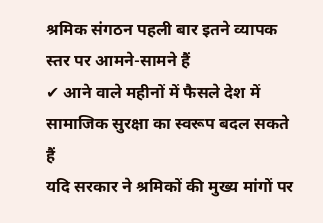श्रमिक संगठन पहली बार इतने व्यापक स्तर पर आमने-सामने हैं
✔ आने वाले महीनों में फैसले देश में सामाजिक सुरक्षा का स्वरूप बदल सकते हैं
यदि सरकार ने श्रमिकों की मुख्य मांगों पर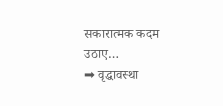सकारात्मक कदम उठाए…
➡ वृद्धावस्था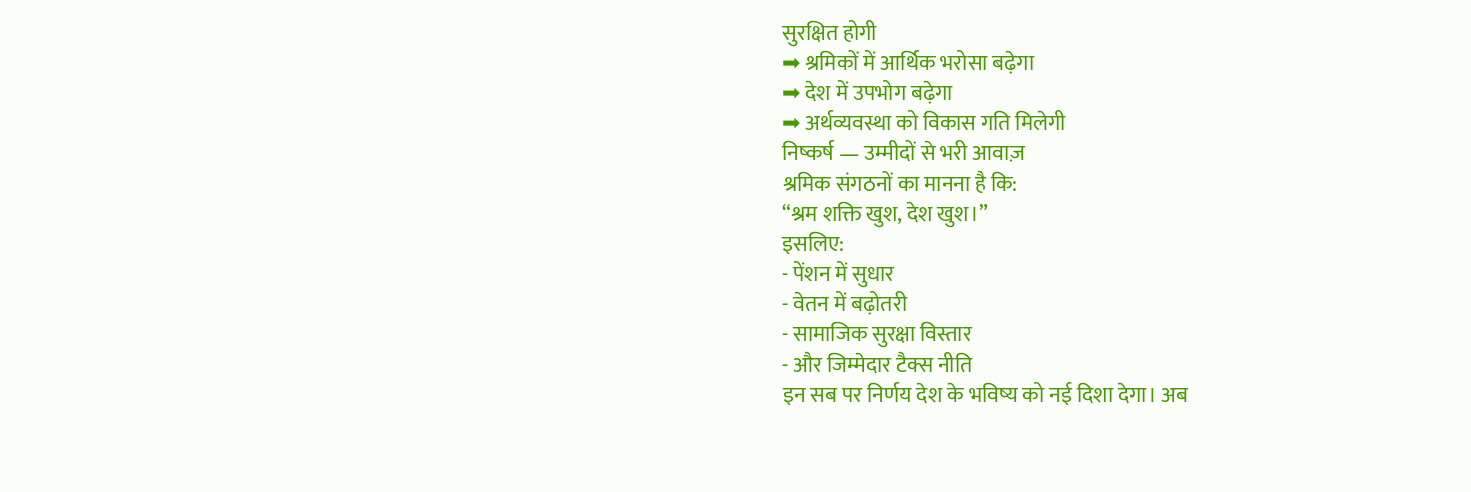सुरक्षित होगी
➡ श्रमिकों में आर्थिक भरोसा बढ़ेगा
➡ देश में उपभोग बढ़ेगा
➡ अर्थव्यवस्था को विकास गति मिलेगी
निष्कर्ष — उम्मीदों से भरी आवाज़
श्रमिक संगठनों का मानना है कि:
“श्रम शक्ति खुश, देश खुश।”
इसलिए:
- पेंशन में सुधार
- वेतन में बढ़ोतरी
- सामाजिक सुरक्षा विस्तार
- और जिम्मेदार टैक्स नीति
इन सब पर निर्णय देश के भविष्य को नई दिशा देगा। अब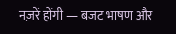नज़रें होंगी — बजट भाषण और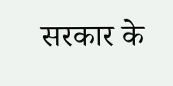सरकार के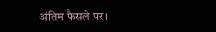अंतिम फैसले पर।